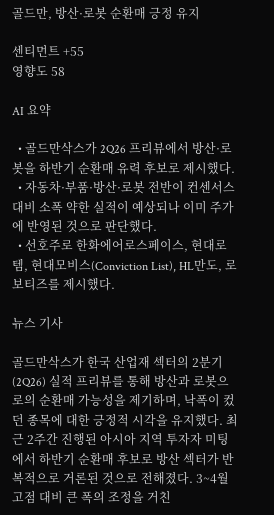골드만, 방산·로봇 순환매 긍정 유지

센티먼트 +55
영향도 58

AI 요약

  • 골드만삭스가 2Q26 프리뷰에서 방산·로봇을 하반기 순환매 유력 후보로 제시했다.
  • 자동차·부품·방산·로봇 전반이 컨센서스 대비 소폭 약한 실적이 예상되나 이미 주가에 반영된 것으로 판단했다.
  • 선호주로 한화에어로스페이스, 현대로템, 현대모비스(Conviction List), HL만도, 로보티즈를 제시했다.

뉴스 기사

골드만삭스가 한국 산업재 섹터의 2분기(2Q26) 실적 프리뷰를 통해 방산과 로봇으로의 순환매 가능성을 제기하며, 낙폭이 컸던 종목에 대한 긍정적 시각을 유지했다. 최근 2주간 진행된 아시아 지역 투자자 미팅에서 하반기 순환매 후보로 방산 섹터가 반복적으로 거론된 것으로 전해졌다. 3~4월 고점 대비 큰 폭의 조정을 거친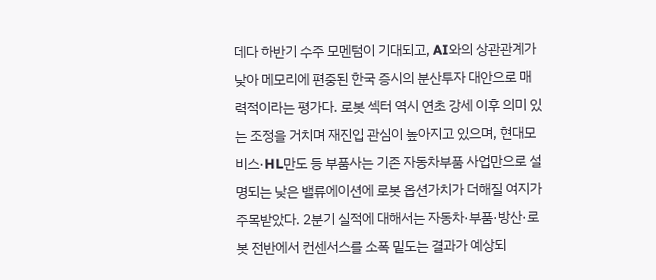데다 하반기 수주 모멘텀이 기대되고, AI와의 상관관계가 낮아 메모리에 편중된 한국 증시의 분산투자 대안으로 매력적이라는 평가다. 로봇 섹터 역시 연초 강세 이후 의미 있는 조정을 거치며 재진입 관심이 높아지고 있으며, 현대모비스·HL만도 등 부품사는 기존 자동차부품 사업만으로 설명되는 낮은 밸류에이션에 로봇 옵션가치가 더해질 여지가 주목받았다. 2분기 실적에 대해서는 자동차·부품·방산·로봇 전반에서 컨센서스를 소폭 밑도는 결과가 예상되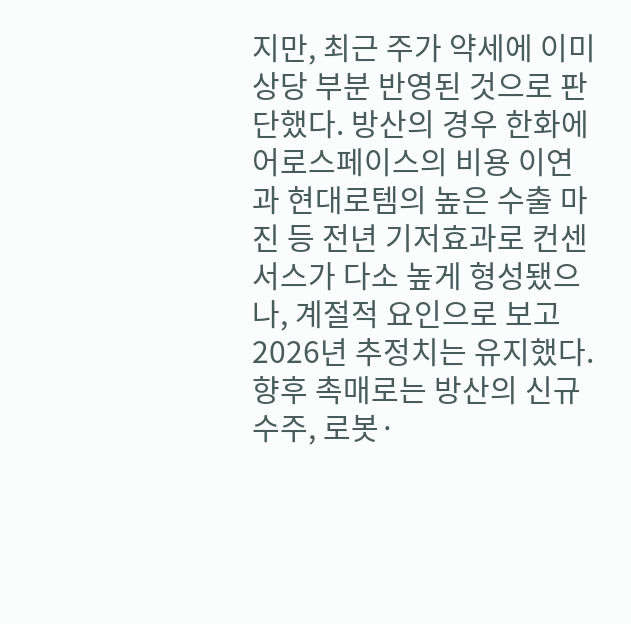지만, 최근 주가 약세에 이미 상당 부분 반영된 것으로 판단했다. 방산의 경우 한화에어로스페이스의 비용 이연과 현대로템의 높은 수출 마진 등 전년 기저효과로 컨센서스가 다소 높게 형성됐으나, 계절적 요인으로 보고 2026년 추정치는 유지했다. 향후 촉매로는 방산의 신규 수주, 로봇·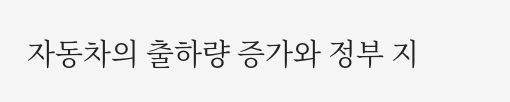자동차의 출하량 증가와 정부 지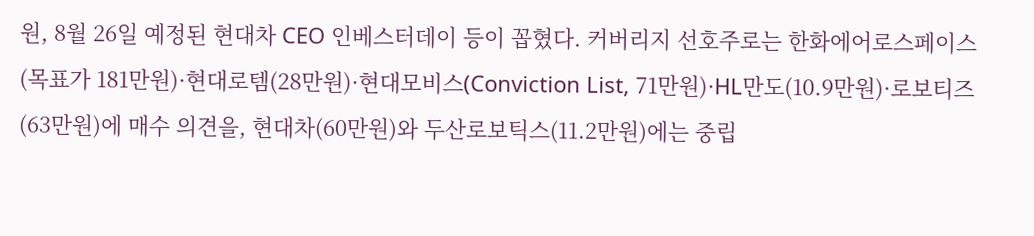원, 8월 26일 예정된 현대차 CEO 인베스터데이 등이 꼽혔다. 커버리지 선호주로는 한화에어로스페이스(목표가 181만원)·현대로템(28만원)·현대모비스(Conviction List, 71만원)·HL만도(10.9만원)·로보티즈(63만원)에 매수 의견을, 현대차(60만원)와 두산로보틱스(11.2만원)에는 중립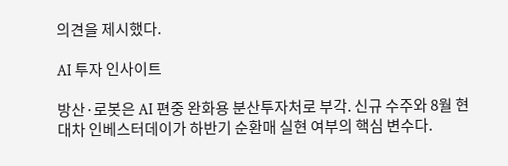의견을 제시했다.

AI 투자 인사이트

방산·로봇은 AI 편중 완화용 분산투자처로 부각. 신규 수주와 8월 현대차 인베스터데이가 하반기 순환매 실현 여부의 핵심 변수다.